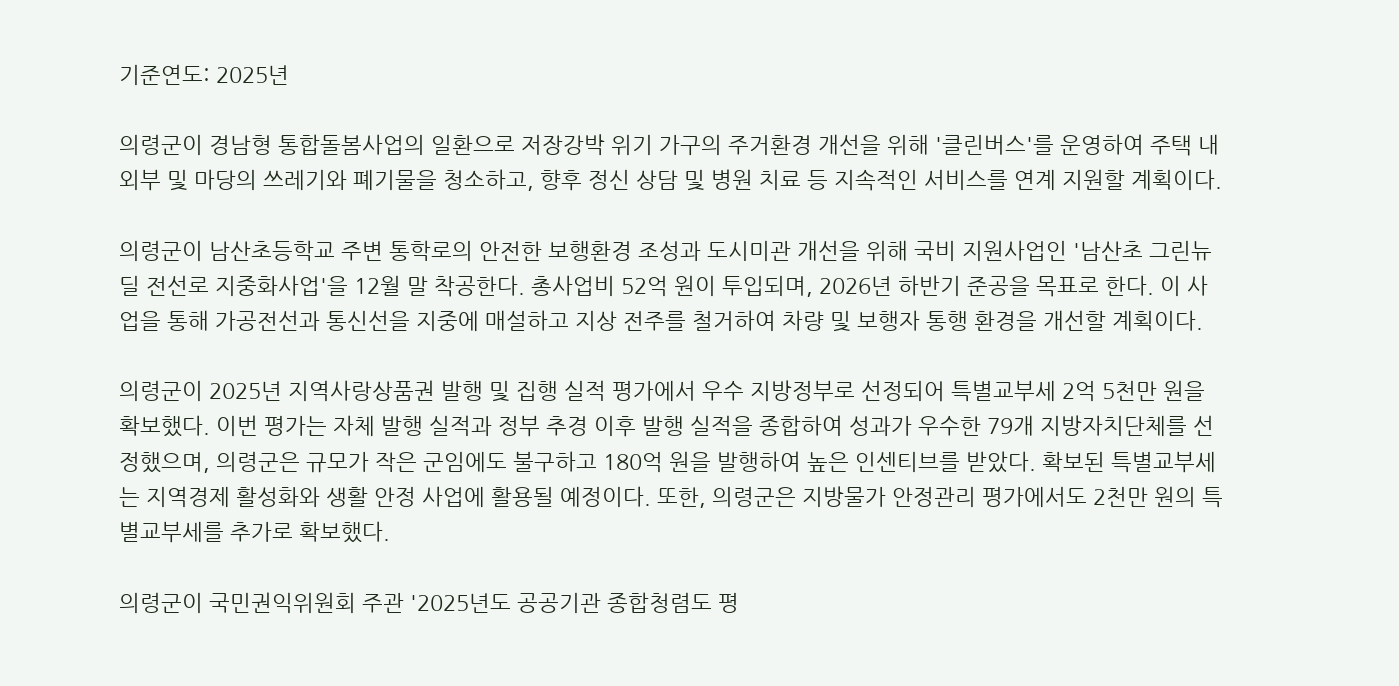기준연도: 2025년

의령군이 경남형 통합돌봄사업의 일환으로 저장강박 위기 가구의 주거환경 개선을 위해 '클린버스'를 운영하여 주택 내외부 및 마당의 쓰레기와 폐기물을 청소하고, 향후 정신 상담 및 병원 치료 등 지속적인 서비스를 연계 지원할 계획이다.

의령군이 남산초등학교 주변 통학로의 안전한 보행환경 조성과 도시미관 개선을 위해 국비 지원사업인 '남산초 그린뉴딜 전선로 지중화사업'을 12월 말 착공한다. 총사업비 52억 원이 투입되며, 2026년 하반기 준공을 목표로 한다. 이 사업을 통해 가공전선과 통신선을 지중에 매설하고 지상 전주를 철거하여 차량 및 보행자 통행 환경을 개선할 계획이다.

의령군이 2025년 지역사랑상품권 발행 및 집행 실적 평가에서 우수 지방정부로 선정되어 특별교부세 2억 5천만 원을 확보했다. 이번 평가는 자체 발행 실적과 정부 추경 이후 발행 실적을 종합하여 성과가 우수한 79개 지방자치단체를 선정했으며, 의령군은 규모가 작은 군임에도 불구하고 180억 원을 발행하여 높은 인센티브를 받았다. 확보된 특별교부세는 지역경제 활성화와 생활 안정 사업에 활용될 예정이다. 또한, 의령군은 지방물가 안정관리 평가에서도 2천만 원의 특별교부세를 추가로 확보했다.

의령군이 국민권익위원회 주관 '2025년도 공공기관 종합청렴도 평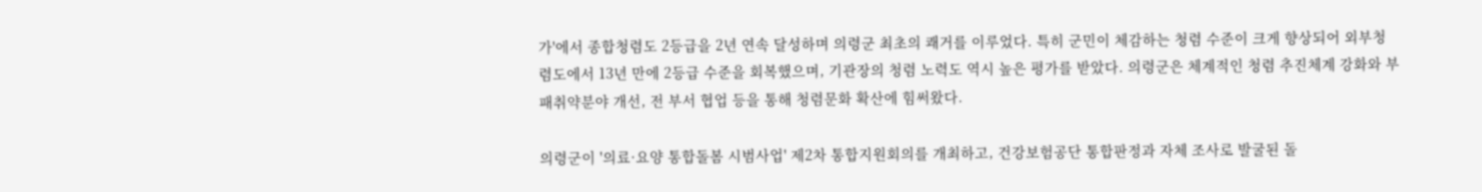가'에서 종합청렴도 2등급을 2년 연속 달성하며 의령군 최초의 쾌거를 이루었다. 특히 군민이 체감하는 청렴 수준이 크게 향상되어 외부청렴도에서 13년 만에 2등급 수준을 회복했으며, 기관장의 청렴 노력도 역시 높은 평가를 받았다. 의령군은 체계적인 청렴 추진체계 강화와 부패취약분야 개선, 전 부서 협업 등을 통해 청렴문화 확산에 힘써왔다.

의령군이 '의료·요양 통합돌봄 시범사업' 제2차 통합지원회의를 개최하고, 건강보험공단 통합판정과 자체 조사로 발굴된 돌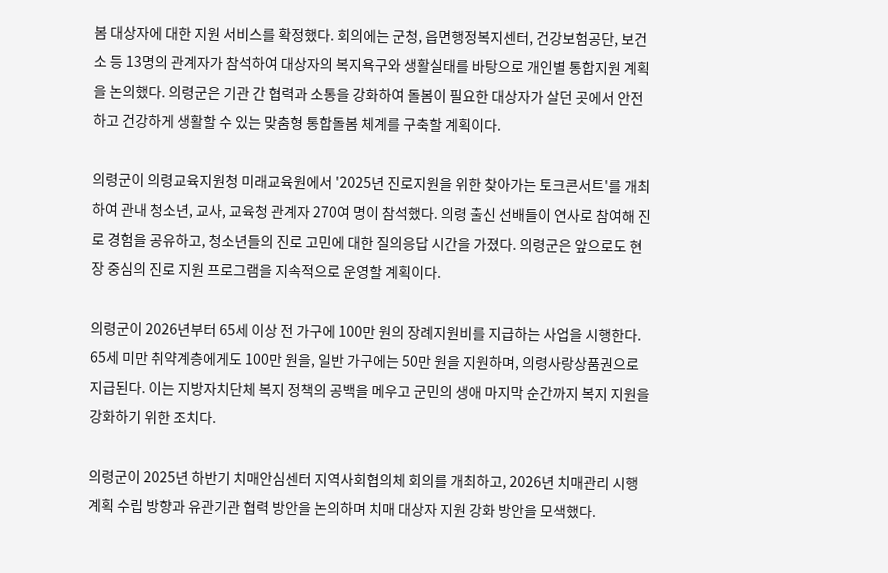봄 대상자에 대한 지원 서비스를 확정했다. 회의에는 군청, 읍면행정복지센터, 건강보험공단, 보건소 등 13명의 관계자가 참석하여 대상자의 복지욕구와 생활실태를 바탕으로 개인별 통합지원 계획을 논의했다. 의령군은 기관 간 협력과 소통을 강화하여 돌봄이 필요한 대상자가 살던 곳에서 안전하고 건강하게 생활할 수 있는 맞춤형 통합돌봄 체계를 구축할 계획이다.

의령군이 의령교육지원청 미래교육원에서 '2025년 진로지원을 위한 찾아가는 토크콘서트'를 개최하여 관내 청소년, 교사, 교육청 관계자 270여 명이 참석했다. 의령 출신 선배들이 연사로 참여해 진로 경험을 공유하고, 청소년들의 진로 고민에 대한 질의응답 시간을 가졌다. 의령군은 앞으로도 현장 중심의 진로 지원 프로그램을 지속적으로 운영할 계획이다.

의령군이 2026년부터 65세 이상 전 가구에 100만 원의 장례지원비를 지급하는 사업을 시행한다. 65세 미만 취약계층에게도 100만 원을, 일반 가구에는 50만 원을 지원하며, 의령사랑상품권으로 지급된다. 이는 지방자치단체 복지 정책의 공백을 메우고 군민의 생애 마지막 순간까지 복지 지원을 강화하기 위한 조치다.

의령군이 2025년 하반기 치매안심센터 지역사회협의체 회의를 개최하고, 2026년 치매관리 시행계획 수립 방향과 유관기관 협력 방안을 논의하며 치매 대상자 지원 강화 방안을 모색했다.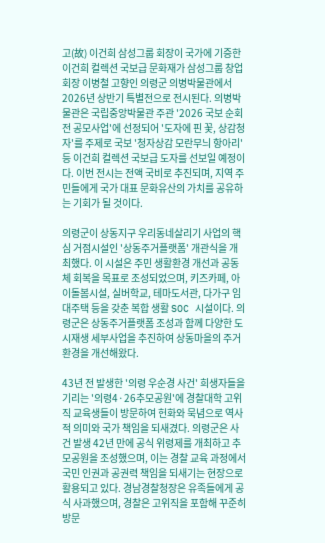고(故) 이건희 삼성그룹 회장이 국가에 기증한 이건희 컬렉션 국보급 문화재가 삼성그룹 창업회장 이병철 고향인 의령군 의병박물관에서 2026년 상반기 특별전으로 전시된다. 의병박물관은 국립중앙박물관 주관 '2026 국보 순회전 공모사업'에 선정되어 '도자에 핀 꽃, 상감청자'를 주제로 국보 '청자상감 모란무늬 항아리' 등 이건희 컬렉션 국보급 도자를 선보일 예정이다. 이번 전시는 전액 국비로 추진되며, 지역 주민들에게 국가 대표 문화유산의 가치를 공유하는 기회가 될 것이다.

의령군이 상동지구 우리동네살리기 사업의 핵심 거점시설인 '상동주거플랫폼' 개관식을 개최했다. 이 시설은 주민 생활환경 개선과 공동체 회복을 목표로 조성되었으며, 키즈카페, 아이돌봄시설, 실버학교, 테마도서관, 다가구 임대주택 등을 갖춘 복합 생활 SOC 시설이다. 의령군은 상동주거플랫폼 조성과 함께 다양한 도시재생 세부사업을 추진하여 상동마을의 주거환경을 개선해왔다.

43년 전 발생한 '의령 우순경 사건' 희생자들을 기리는 '의령4·26추모공원'에 경찰대학 고위직 교육생들이 방문하여 헌화와 묵념으로 역사적 의미와 국가 책임을 되새겼다. 의령군은 사건 발생 42년 만에 공식 위령제를 개최하고 추모공원을 조성했으며, 이는 경찰 교육 과정에서 국민 인권과 공권력 책임을 되새기는 현장으로 활용되고 있다. 경남경찰청장은 유족들에게 공식 사과했으며, 경찰은 고위직을 포함해 꾸준히 방문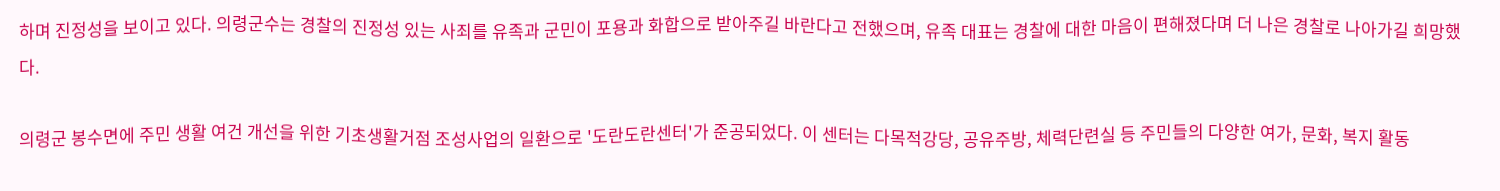하며 진정성을 보이고 있다. 의령군수는 경찰의 진정성 있는 사죄를 유족과 군민이 포용과 화합으로 받아주길 바란다고 전했으며, 유족 대표는 경찰에 대한 마음이 편해졌다며 더 나은 경찰로 나아가길 희망했다.

의령군 봉수면에 주민 생활 여건 개선을 위한 기초생활거점 조성사업의 일환으로 '도란도란센터'가 준공되었다. 이 센터는 다목적강당, 공유주방, 체력단련실 등 주민들의 다양한 여가, 문화, 복지 활동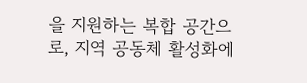을 지원하는 복합 공간으로, 지역 공동체 활성화에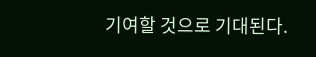기여할 것으로 기대된다.